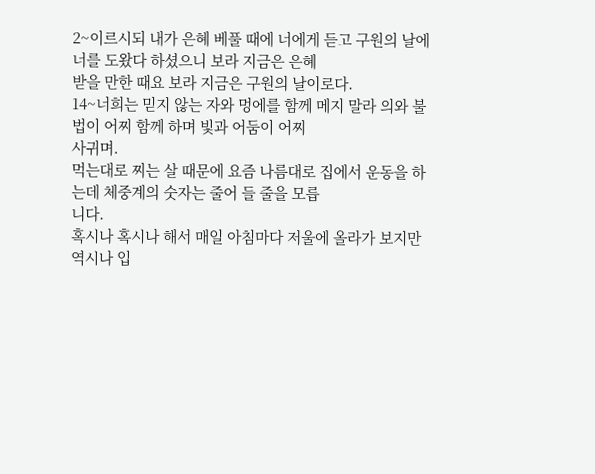2~이르시되 내가 은혜 베풀 때에 너에게 듣고 구원의 날에 너를 도왔다 하셨으니 보라 지금은 은혜
받을 만한 때요 보라 지금은 구원의 날이로다.
14~너희는 믿지 않는 자와 멍에를 함께 메지 말라 의와 불법이 어찌 함께 하며 빛과 어둠이 어찌
사귀며.
먹는대로 찌는 살 때문에 요즘 나름대로 집에서 운동을 하는데 체중계의 숫자는 줄어 들 줄을 모릅
니다.
혹시나 혹시나 해서 매일 아침마다 저울에 올라가 보지만 역시나 입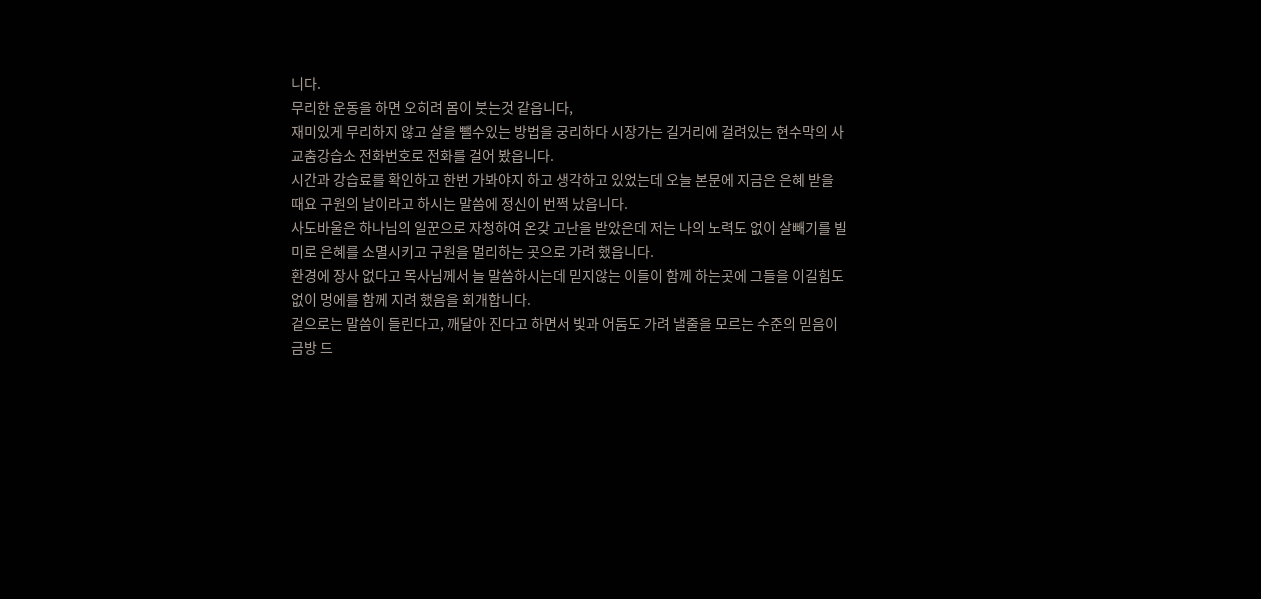니다.
무리한 운동을 하면 오히려 몸이 붓는것 같읍니다,
재미있게 무리하지 않고 살을 뺄수있는 방법을 궁리하다 시장가는 길거리에 걸려있는 현수막의 사
교춤강습소 전화번호로 전화를 걸어 봤읍니다.
시간과 강습료를 확인하고 한번 가봐야지 하고 생각하고 있었는데 오늘 본문에 지금은 은혜 받을
때요 구원의 날이라고 하시는 말씀에 정신이 번쩍 났읍니다.
사도바울은 하나님의 일꾼으로 자청하여 온갖 고난을 받았은데 저는 나의 노력도 없이 살빼기를 빌
미로 은혜를 소멸시키고 구원을 멀리하는 곳으로 가려 했읍니다.
환경에 장사 없다고 목사님께서 늘 말씀하시는데 믿지않는 이들이 함께 하는곳에 그들을 이길힘도
없이 멍에를 함께 지려 했음을 회개합니다.
겉으로는 말씀이 들린다고, 깨달아 진다고 하면서 빛과 어둠도 가려 낼줄을 모르는 수준의 믿음이
금방 드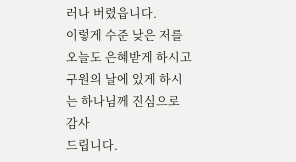러나 버렸읍니다.
이렇게 수준 낮은 저를 오늘도 은혜받게 하시고 구원의 날에 있게 하시는 하나님께 진심으로 감사
드립니다.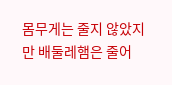몸무게는 줄지 않았지만 배둘레햄은 줄어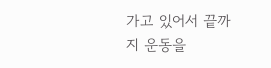가고 있어서 끝까지 운동을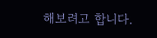해보려고 합니다.